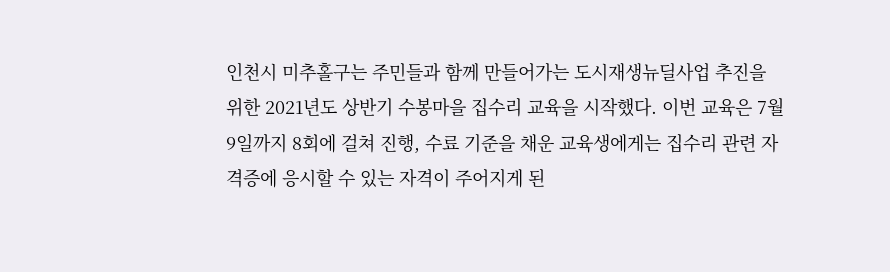인천시 미추홀구는 주민들과 함께 만들어가는 도시재생뉴딜사업 추진을 위한 2021년도 상반기 수봉마을 집수리 교육을 시작했다. 이번 교육은 7월 9일까지 8회에 걸쳐 진행, 수료 기준을 채운 교육생에게는 집수리 관련 자격증에 응시할 수 있는 자격이 주어지게 된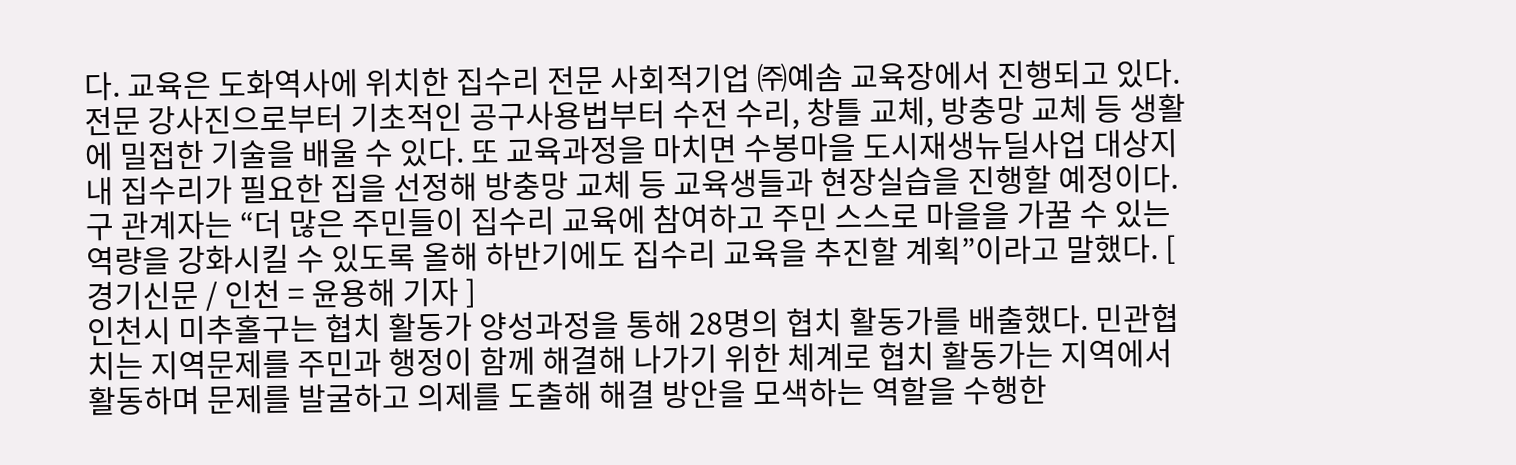다. 교육은 도화역사에 위치한 집수리 전문 사회적기업 ㈜예솜 교육장에서 진행되고 있다. 전문 강사진으로부터 기초적인 공구사용법부터 수전 수리, 창틀 교체, 방충망 교체 등 생활에 밀접한 기술을 배울 수 있다. 또 교육과정을 마치면 수봉마을 도시재생뉴딜사업 대상지내 집수리가 필요한 집을 선정해 방충망 교체 등 교육생들과 현장실습을 진행할 예정이다. 구 관계자는 “더 많은 주민들이 집수리 교육에 참여하고 주민 스스로 마을을 가꿀 수 있는 역량을 강화시킬 수 있도록 올해 하반기에도 집수리 교육을 추진할 계획”이라고 말했다. [ 경기신문 / 인천 = 윤용해 기자 ]
인천시 미추홀구는 협치 활동가 양성과정을 통해 28명의 협치 활동가를 배출했다. 민관협치는 지역문제를 주민과 행정이 함께 해결해 나가기 위한 체계로 협치 활동가는 지역에서 활동하며 문제를 발굴하고 의제를 도출해 해결 방안을 모색하는 역할을 수행한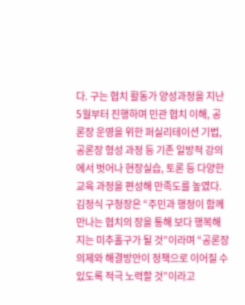다. 구는 협치 활동가 양성과정을 지난 5월부터 진행하며 민관 협치 이해, 공론장 운영을 위한 퍼실리테이션 기법, 공론장 형성 과정 등 기존 일방적 강의에서 벗어나 현장실습, 토론 등 다양한 교육 과정을 편성해 만족도를 높였다. 김정식 구청장은 “주민과 행정이 함께 만나는 협치의 장을 통해 보다 행복해지는 미추홀구가 될 것”이라며 “공론장 의제와 해결방안이 정책으로 이어질 수 있도록 적극 노력할 것”이라고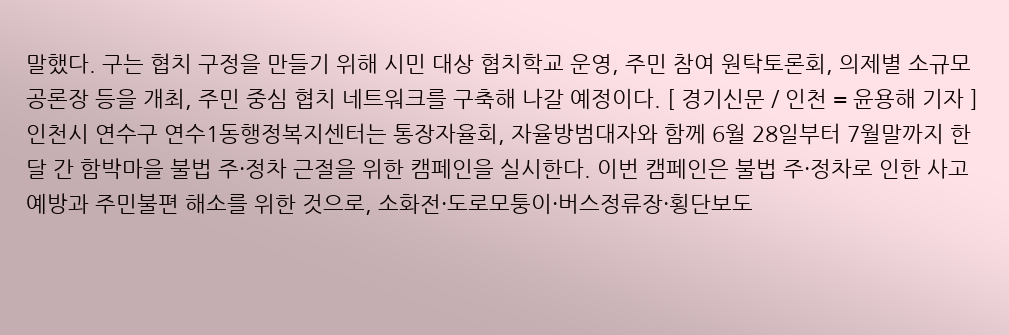말했다. 구는 협치 구정을 만들기 위해 시민 대상 협치학교 운영, 주민 참여 원탁토론회, 의제별 소규모 공론장 등을 개최, 주민 중심 협치 네트워크를 구축해 나갈 예정이다. [ 경기신문 / 인천 = 윤용해 기자 ]
인천시 연수구 연수1동행정복지센터는 통장자율회, 자율방범대자와 함께 6월 28일부터 7월말까지 한 달 간 함박마을 불법 주·정차 근절을 위한 캠페인을 실시한다. 이번 캠페인은 불법 주·정차로 인한 사고 예방과 주민불편 해소를 위한 것으로, 소화전·도로모퉁이·버스정류장·횡단보도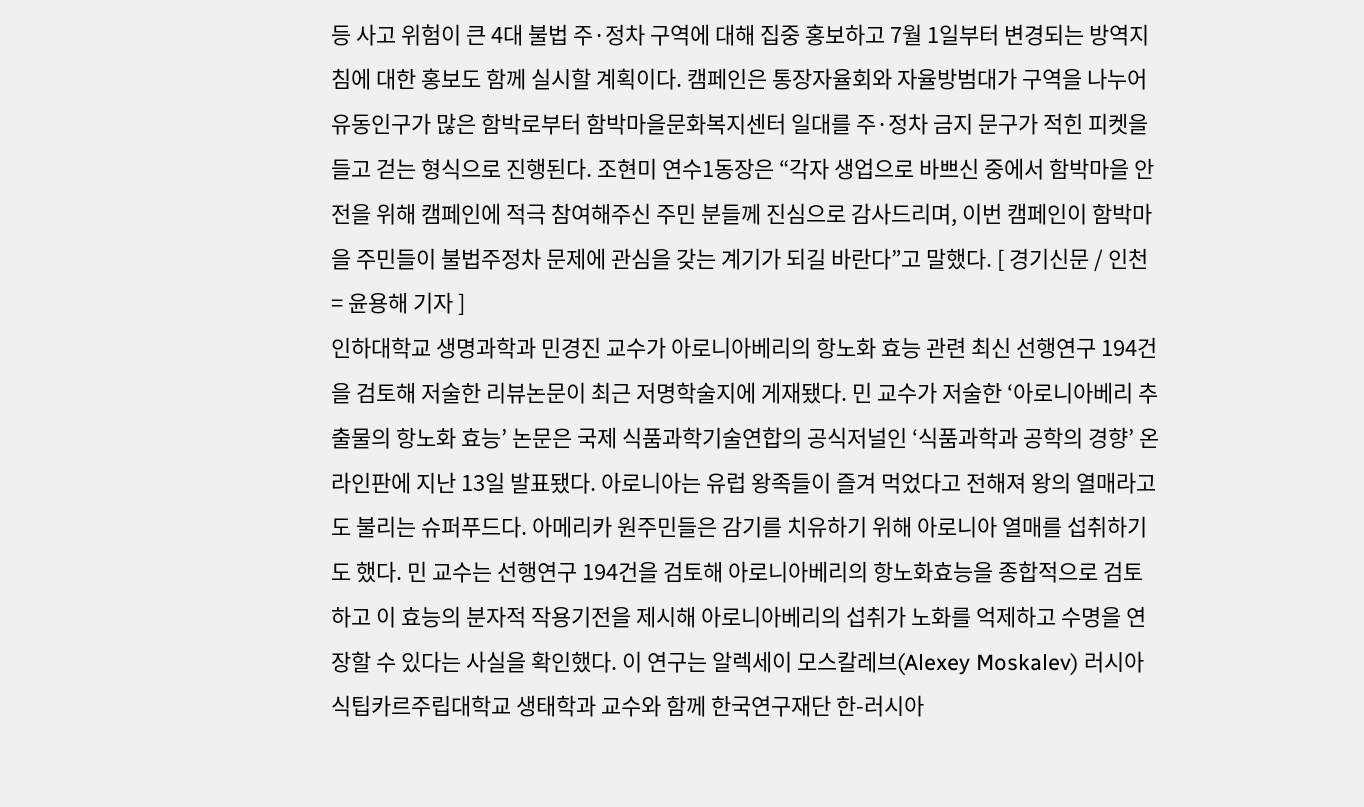등 사고 위험이 큰 4대 불법 주·정차 구역에 대해 집중 홍보하고 7월 1일부터 변경되는 방역지침에 대한 홍보도 함께 실시할 계획이다. 캠페인은 통장자율회와 자율방범대가 구역을 나누어 유동인구가 많은 함박로부터 함박마을문화복지센터 일대를 주·정차 금지 문구가 적힌 피켓을 들고 걷는 형식으로 진행된다. 조현미 연수1동장은 “각자 생업으로 바쁘신 중에서 함박마을 안전을 위해 캠페인에 적극 참여해주신 주민 분들께 진심으로 감사드리며, 이번 캠페인이 함박마을 주민들이 불법주정차 문제에 관심을 갖는 계기가 되길 바란다”고 말했다. [ 경기신문 / 인천 = 윤용해 기자 ]
인하대학교 생명과학과 민경진 교수가 아로니아베리의 항노화 효능 관련 최신 선행연구 194건을 검토해 저술한 리뷰논문이 최근 저명학술지에 게재됐다. 민 교수가 저술한 ‘아로니아베리 추출물의 항노화 효능’ 논문은 국제 식품과학기술연합의 공식저널인 ‘식품과학과 공학의 경향’ 온라인판에 지난 13일 발표됐다. 아로니아는 유럽 왕족들이 즐겨 먹었다고 전해져 왕의 열매라고도 불리는 슈퍼푸드다. 아메리카 원주민들은 감기를 치유하기 위해 아로니아 열매를 섭취하기도 했다. 민 교수는 선행연구 194건을 검토해 아로니아베리의 항노화효능을 종합적으로 검토하고 이 효능의 분자적 작용기전을 제시해 아로니아베리의 섭취가 노화를 억제하고 수명을 연장할 수 있다는 사실을 확인했다. 이 연구는 알렉세이 모스칼레브(Alexey Moskalev) 러시아 식팁카르주립대학교 생태학과 교수와 함께 한국연구재단 한-러시아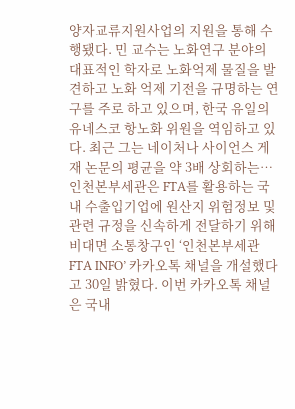양자교류지원사업의 지원을 통해 수행됐다. 민 교수는 노화연구 분야의 대표적인 학자로 노화억제 물질을 발견하고 노화 억제 기전을 규명하는 연구를 주로 하고 있으며, 한국 유일의 유네스코 항노화 위원을 역임하고 있다. 최근 그는 네이처나 사이언스 게재 논문의 평균을 약 3배 상회하는…
인천본부세관은 FTA를 활용하는 국내 수출입기업에 원산지 위험정보 및 관련 규정을 신속하게 전달하기 위해 비대면 소통창구인 ‘인천본부세관 FTA INFO’ 카카오톡 채널을 개설했다고 30일 밝혔다. 이번 카카오톡 채널은 국내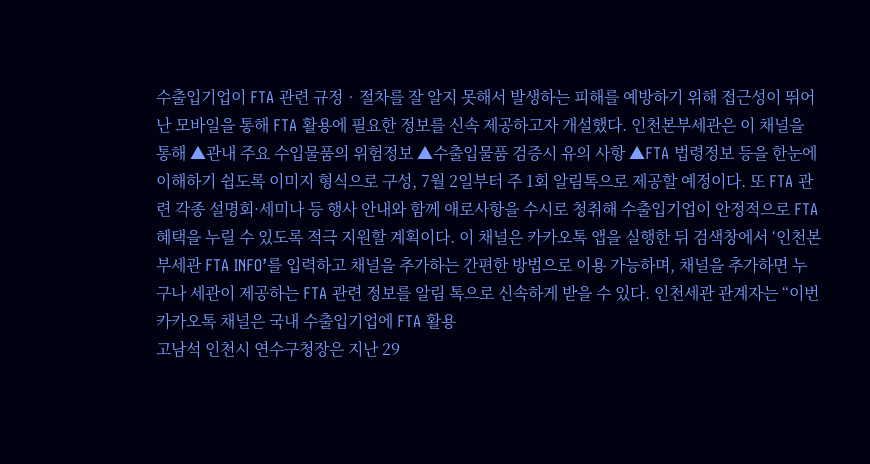수출입기업이 FTA 관련 규정‧절차를 잘 알지 못해서 발생하는 피해를 예방하기 위해 접근성이 뛰어난 모바일을 통해 FTA 활용에 필요한 정보를 신속 제공하고자 개설했다. 인천본부세관은 이 채널을 통해 ▲관내 주요 수입물품의 위험정보 ▲수출입물품 검증시 유의 사항 ▲FTA 법령정보 등을 한눈에 이해하기 쉽도록 이미지 형식으로 구성, 7월 2일부터 주 1회 알림톡으로 제공할 예정이다. 또 FTA 관련 각종 설명회·세미나 등 행사 안내와 함께 애로사항을 수시로 청취해 수출입기업이 안정적으로 FTA 혜택을 누릴 수 있도록 적극 지원할 계획이다. 이 채널은 카카오톡 앱을 실행한 뒤 검색창에서 ‘인천본부세관 FTA INFO’를 입력하고 채널을 추가하는 간편한 방법으로 이용 가능하며, 채널을 추가하면 누구나 세관이 제공하는 FTA 관련 정보를 알림 톡으로 신속하게 받을 수 있다. 인천세관 관계자는 “이번 카카오톡 채널은 국내 수출입기업에 FTA 활용
고남석 인천시 연수구청장은 지난 29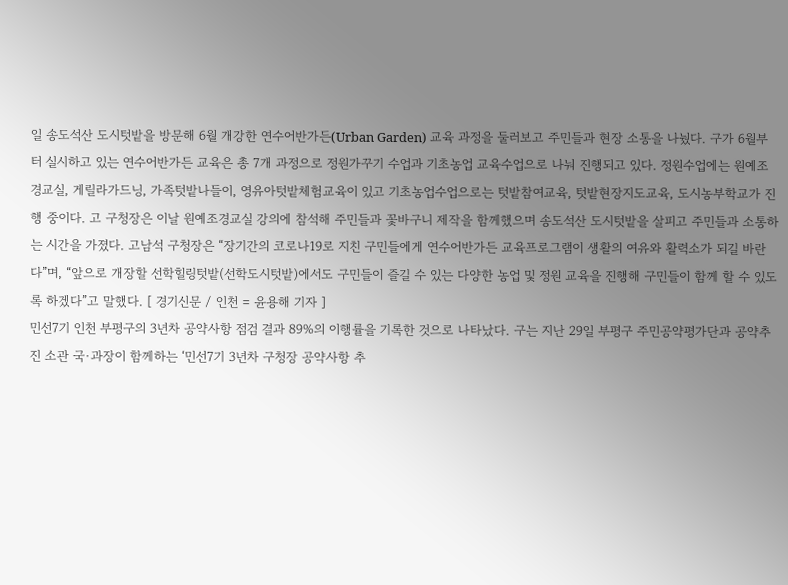일 송도석산 도시텃밭을 방문해 6월 개강한 연수어반가든(Urban Garden) 교육 과정을 둘러보고 주민들과 현장 소통을 나눴다. 구가 6월부터 실시하고 있는 연수어반가든 교육은 총 7개 과정으로 정원가꾸기 수업과 기초농업 교육수업으로 나눠 진행되고 있다. 정원수업에는 원예조경교실, 게릴라가드닝, 가족텃밭나들이, 영유아텃밭체험교육이 있고 기초농업수업으로는 텃밭참여교육, 텃밭현장지도교육, 도시농부학교가 진행 중이다. 고 구청장은 이날 원예조경교실 강의에 참석해 주민들과 꽃바구니 제작을 함께했으며 송도석산 도시텃밭을 살피고 주민들과 소통하는 시간을 가졌다. 고남석 구청장은 “장기간의 코로나19로 지친 구민들에게 연수어반가든 교육프로그램이 생활의 여유와 활력소가 되길 바란다”며, “앞으로 개장할 선학힐링텃밭(선학도시텃밭)에서도 구민들이 즐길 수 있는 다양한 농업 및 정원 교육을 진행해 구민들이 함께 할 수 있도록 하겠다”고 말했다. [ 경기신문 / 인천 = 윤용해 기자 ]
민선7기 인천 부평구의 3년차 공약사항 점검 결과 89%의 이행률을 기록한 것으로 나타났다. 구는 지난 29일 부평구 주민공약평가단과 공약추진 소관 국·과장이 함께하는 ‘민선7기 3년차 구청장 공약사항 추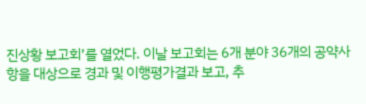진상황 보고회’를 열었다. 이날 보고회는 6개 분야 36개의 공약사항을 대상으로 경과 및 이행평가결과 보고, 추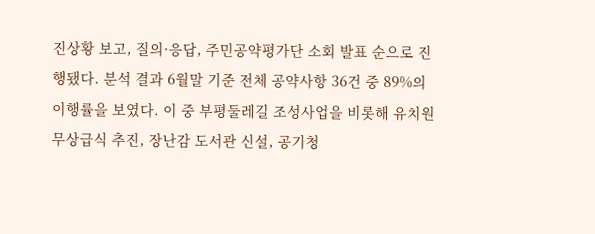진상황 보고, 질의·응답, 주민공약평가단 소회 발표 순으로 진행됐다. 분석 결과 6월말 기준 전체 공약사항 36건 중 89%의 이행률을 보였다. 이 중 부평둘레길 조성사업을 비롯해 유치원 무상급식 추진, 장난감 도서관 신설, 공기청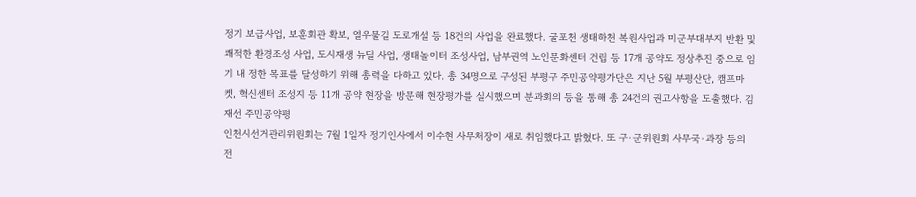정기 보급사업, 보훈회관 확보, 열우물길 도로개설 등 18건의 사업을 완료했다. 굴포천 생태하천 복원사업과 미군부대부지 반환 및 쾌적한 환경조성 사업, 도시재생 뉴딜 사업, 생태놀이터 조성사업, 남부권역 노인문화센터 건립 등 17개 공약도 정상추진 중으로 임기 내 정한 목표를 달성하기 위해 총력을 다하고 있다. 총 34명으로 구성된 부평구 주민공약평가단은 지난 5월 부평산단, 캠프마켓, 혁신센터 조성지 등 11개 공약 현장을 방문해 현장평가를 실시했으며 분과회의 등을 통해 총 24건의 권고사항을 도출했다. 김재선 주민공약평
인천시선거관리위원회는 7월 1일자 정기인사에서 이수현 사무처장이 새로 취임했다고 밝혔다. 또 구·군위원회 사무국·과장 등의 전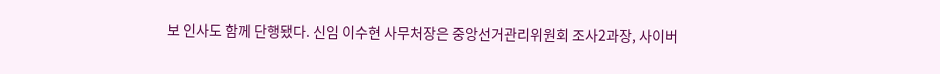보 인사도 함께 단행됐다. 신임 이수현 사무처장은 중앙선거관리위원회 조사2과장, 사이버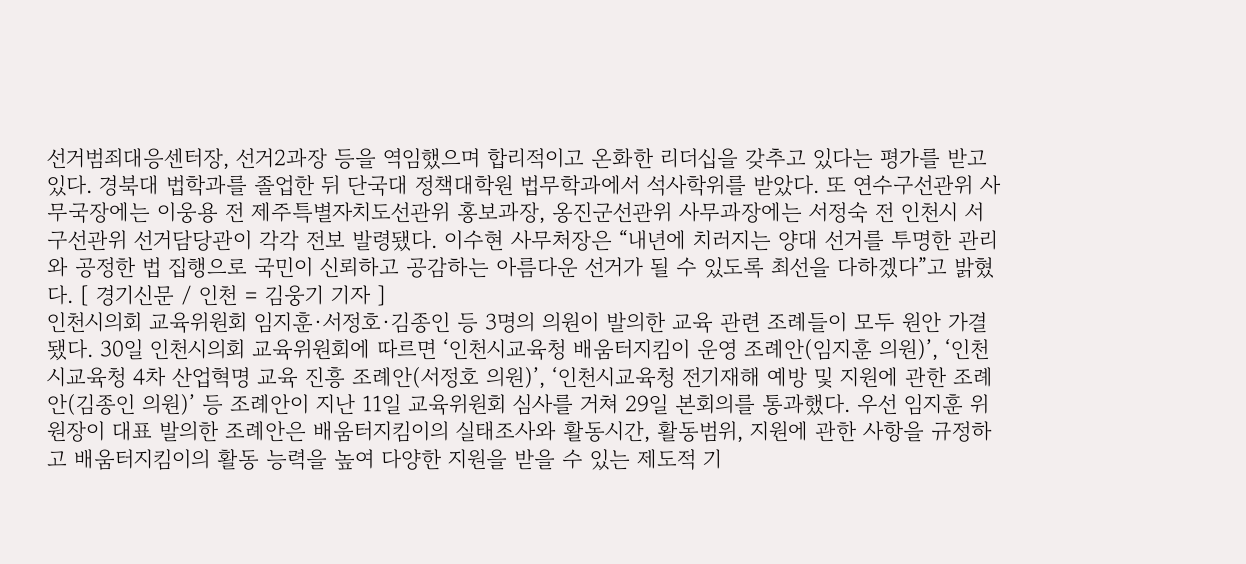선거범죄대응센터장, 선거2과장 등을 역임했으며 합리적이고 온화한 리더십을 갖추고 있다는 평가를 받고 있다. 경북대 법학과를 졸업한 뒤 단국대 정책대학원 법무학과에서 석사학위를 받았다. 또 연수구선관위 사무국장에는 이웅용 전 제주특별자치도선관위 홍보과장, 옹진군선관위 사무과장에는 서정숙 전 인천시 서구선관위 선거담당관이 각각 전보 발령됐다. 이수현 사무처장은 “내년에 치러지는 양대 선거를 투명한 관리와 공정한 법 집행으로 국민이 신뢰하고 공감하는 아름다운 선거가 될 수 있도록 최선을 다하겠다”고 밝혔다. [ 경기신문 / 인천 = 김웅기 기자 ]
인천시의회 교육위원회 임지훈·서정호·김종인 등 3명의 의원이 발의한 교육 관련 조례들이 모두 원안 가결됐다. 30일 인천시의회 교육위원회에 따르면 ‘인천시교육청 배움터지킴이 운영 조례안(임지훈 의원)’, ‘인천시교육청 4차 산업혁명 교육 진흥 조례안(서정호 의원)’, ‘인천시교육청 전기재해 예방 및 지원에 관한 조례안(김종인 의원)’ 등 조례안이 지난 11일 교육위원회 심사를 거쳐 29일 본회의를 통과했다. 우선 임지훈 위원장이 대표 발의한 조례안은 배움터지킴이의 실태조사와 활동시간, 활동범위, 지원에 관한 사항을 규정하고 배움터지킴이의 활동 능력을 높여 다양한 지원을 받을 수 있는 제도적 기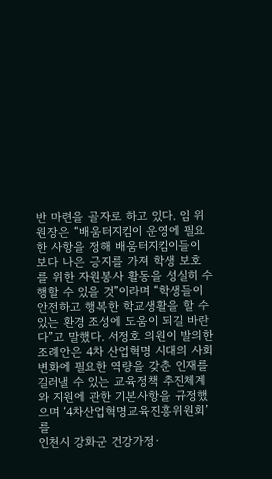반 마련을 골자로 하고 있다. 임 위원장은 “배움터지킴이 운영에 필요한 사항을 정해 배움터지킴이들이 보다 나은 긍지를 가져 학생 보호를 위한 자원봉사 활동을 성실히 수행할 수 있을 것”이라며 “학생들이 안전하고 행복한 학교생활을 할 수 있는 환경 조성에 도움이 되길 바란다”고 말했다. 서정호 의원이 발의한 조례안은 4차 산업혁명 시대의 사회변화에 필요한 역량을 갖춘 인재를 길러낼 수 있는 교육정책 추진체계와 지원에 관한 기본사항을 규정했으며 ‘4차산업혁명교육진흥위원회’를
인천시 강화군 건강가정·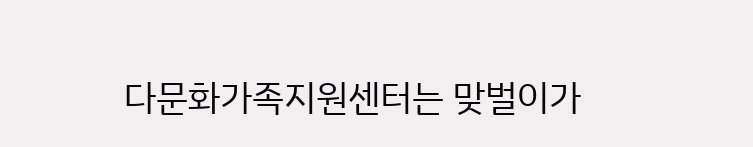다문화가족지원센터는 맞벌이가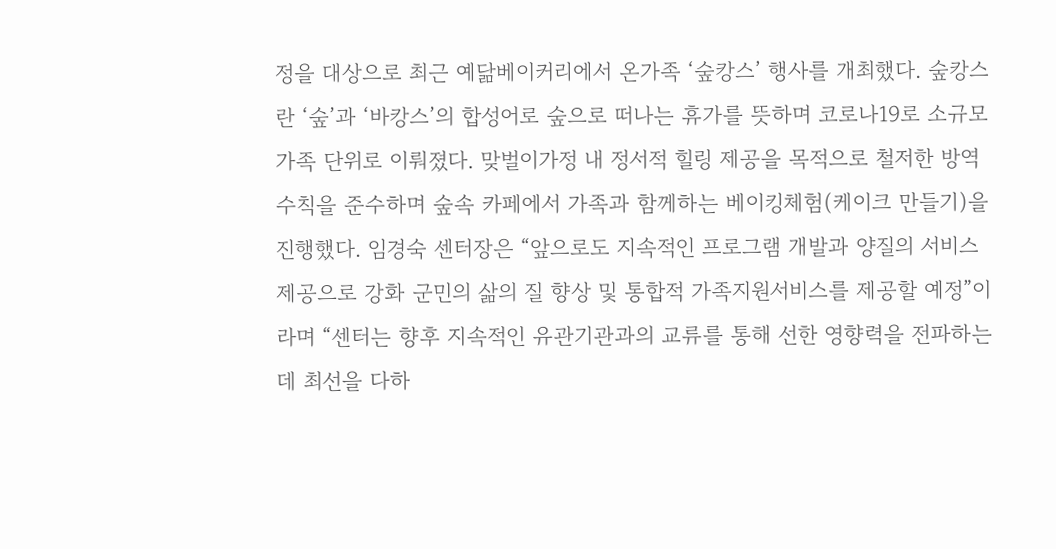정을 대상으로 최근 예닮베이커리에서 온가족 ‘숲캉스’ 행사를 개최했다. 숲캉스란 ‘숲’과 ‘바캉스’의 합성어로 숲으로 떠나는 휴가를 뜻하며 코로나19로 소규모 가족 단위로 이뤄졌다. 맞벌이가정 내 정서적 힐링 제공을 목적으로 철저한 방역수칙을 준수하며 숲속 카페에서 가족과 함께하는 베이킹체험(케이크 만들기)을 진행했다. 임경숙 센터장은 “앞으로도 지속적인 프로그램 개발과 양질의 서비스 제공으로 강화 군민의 삶의 질 향상 및 통합적 가족지원서비스를 제공할 예정”이라며 “센터는 향후 지속적인 유관기관과의 교류를 통해 선한 영향력을 전파하는 데 최선을 다하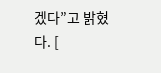겠다”고 밝혔다. [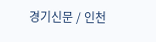경기신문 / 인천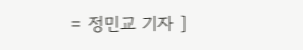= 정민교 기자 ]